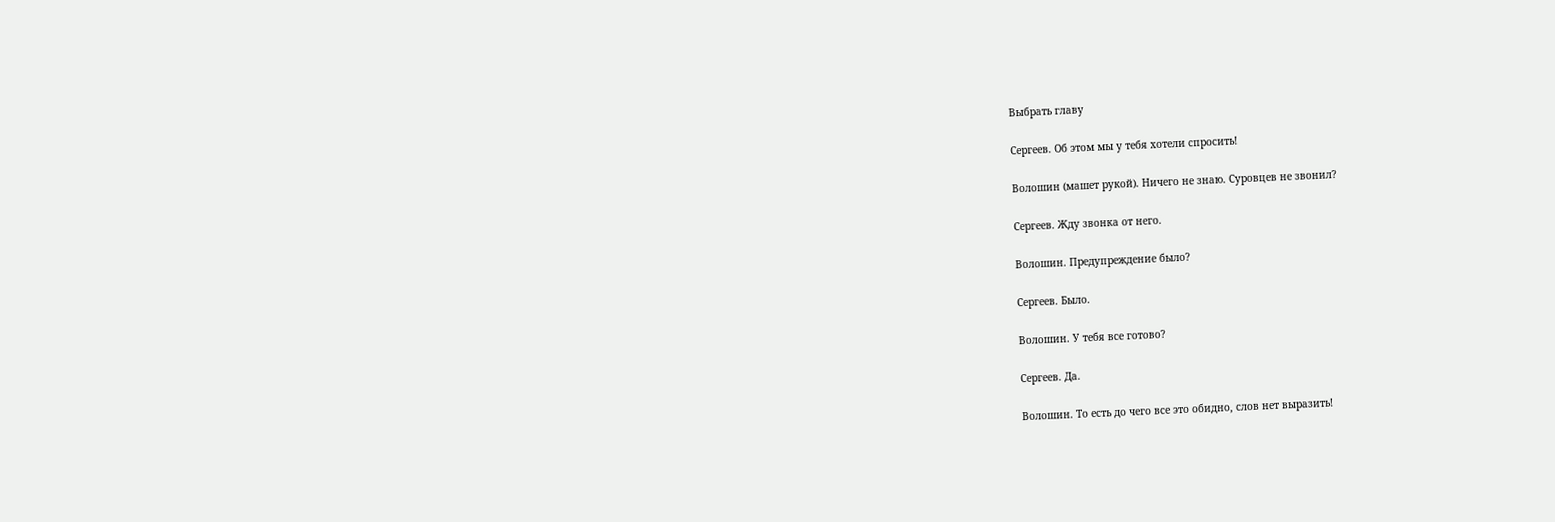Выбрать главу

Сергеев. Об этом мы у тебя хотели спросить!

Волошин (машет рукой). Ничего не знаю. Суровцев не звонил?

Сергеев. Жду звонка от него.

Волошин. Предупреждение было?

Сергеев. Было.

Волошин. У тебя все готово?

Сергеев. Да.

Волошин. То есть до чего все это обидно, слов нет выразить!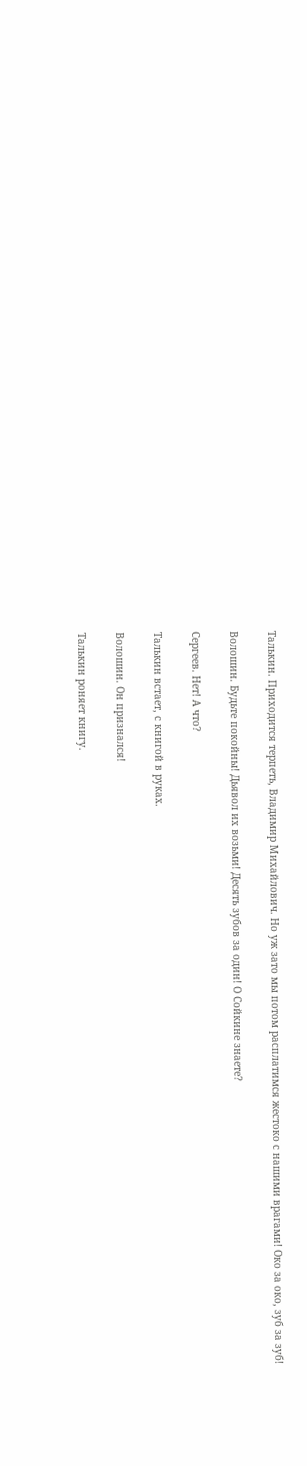Талькин. Приходится терпеть, Владимир Михайлович. Но уж зато мы потом расплатимся жестоко с нашими врагами! Око за око, зуб за зуб!

Волошин. Будьте покойны! Дьявол их возьми! Десять зубов за один! О Сойкине знаете?

Сергеев. Нет! А что?

Талькин встает, с книгой в руках.

Волошин. Он признался!

Талькин роняет книгу.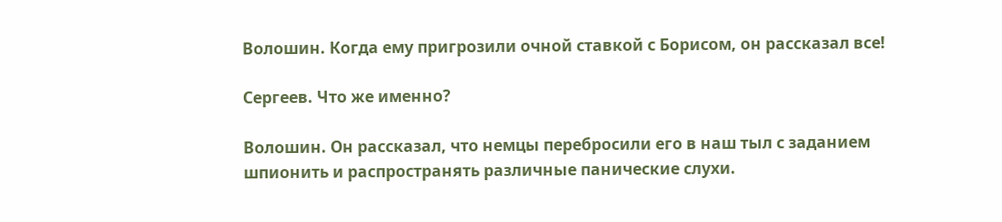Волошин. Когда ему пригрозили очной ставкой с Борисом, он рассказал все!

Сергеев. Что же именно?

Волошин. Он рассказал, что немцы перебросили его в наш тыл с заданием шпионить и распространять различные панические слухи.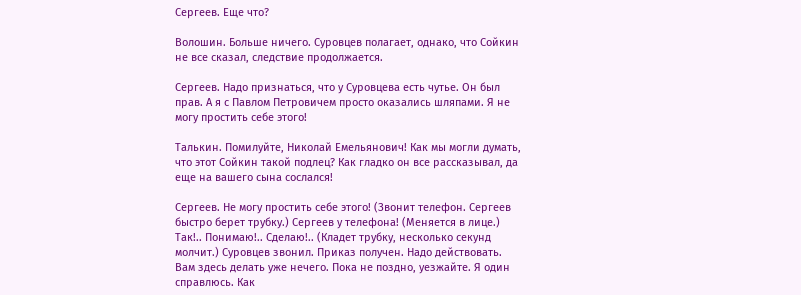Сергеев. Еще что?

Волошин. Больше ничего. Суровцев полагает, однако, что Сойкин не все сказал, следствие продолжается.

Сергеев. Надо признаться, что у Суровцева есть чутье. Он был прав. А я с Павлом Петровичем просто оказались шляпами. Я не могу простить себе этого!

Талькин. Помилуйте, Николай Емельянович! Как мы могли думать, что этот Сойкин такой подлец? Как гладко он все рассказывал, да еще на вашего сына сослался!

Сергеев. Не могу простить себе этого! (Звонит телефон. Сергеев быстро берет трубку.) Сергеев у телефона! (Меняется в лице.) Так!.. Понимаю!.. Сделаю!.. (Кладет трубку, несколько секунд молчит.) Суровцев звонил. Приказ получен. Надо действовать. Вам здесь делать уже нечего. Пока не поздно, уезжайте. Я один справлюсь. Как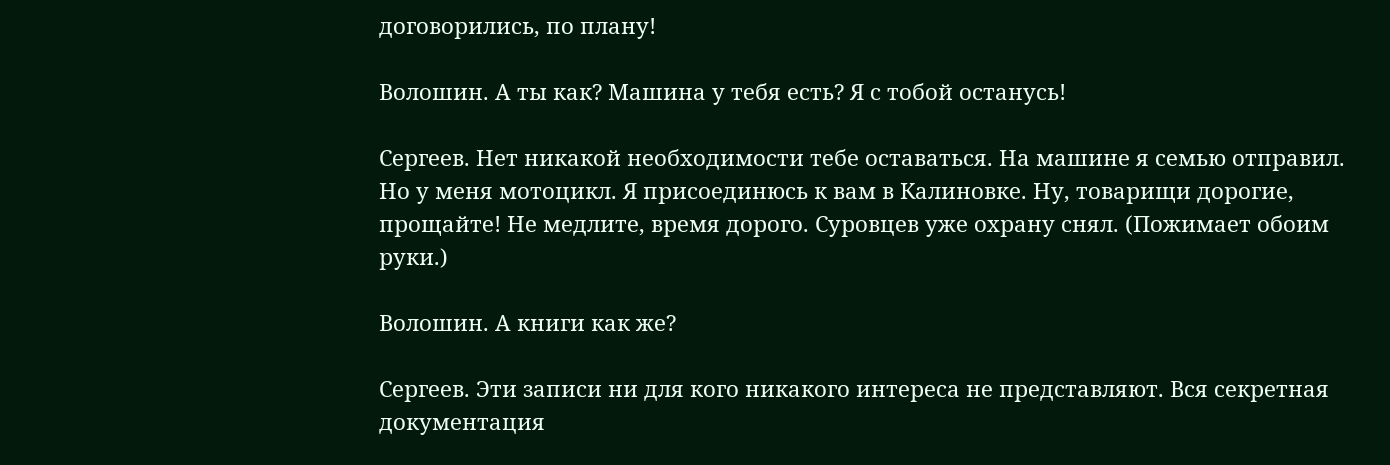договорились, по плану!

Волошин. А ты как? Машина у тебя есть? Я с тобой останусь!

Сергеев. Нет никакой необходимости тебе оставаться. На машине я семью отправил. Но у меня мотоцикл. Я присоединюсь к вам в Калиновке. Ну, товарищи дорогие, прощайте! Не медлите, время дорого. Суровцев уже охрану снял. (Пожимает обоим руки.)

Волошин. А книги как же?

Сергеев. Эти записи ни для кого никакого интереса не представляют. Вся секретная документация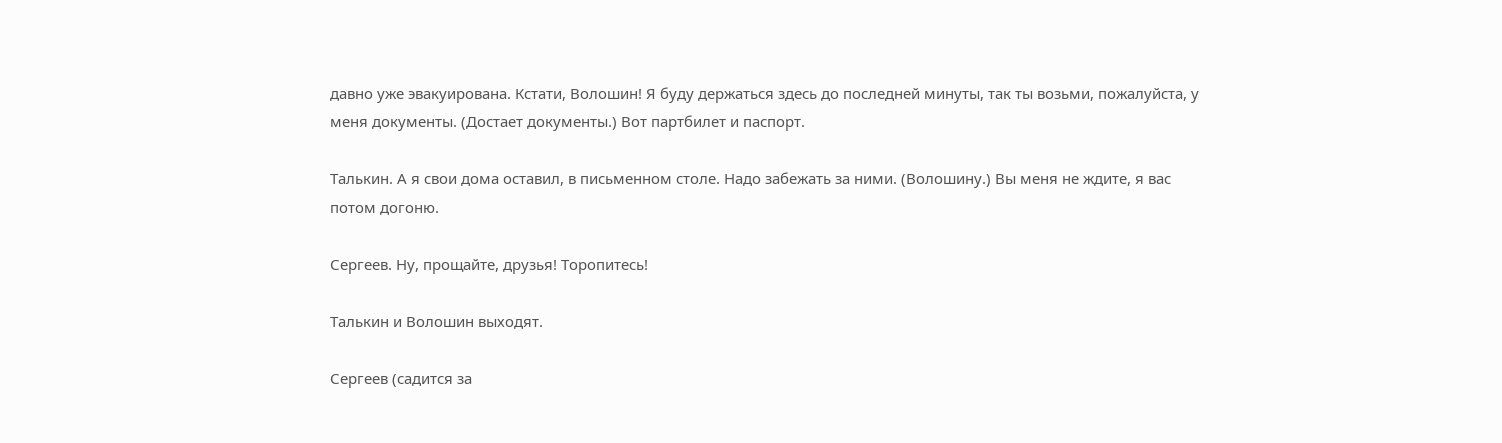давно уже эвакуирована. Кстати, Волошин! Я буду держаться здесь до последней минуты, так ты возьми, пожалуйста, у меня документы. (Достает документы.) Вот партбилет и паспорт.

Талькин. А я свои дома оставил, в письменном столе. Надо забежать за ними. (Волошину.) Вы меня не ждите, я вас потом догоню.

Сергеев. Ну, прощайте, друзья! Торопитесь!

Талькин и Волошин выходят.

Сергеев (садится за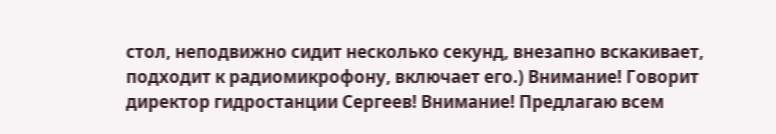стол, неподвижно сидит несколько секунд, внезапно вскакивает, подходит к радиомикрофону, включает его.) Внимание! Говорит директор гидростанции Сергеев! Внимание! Предлагаю всем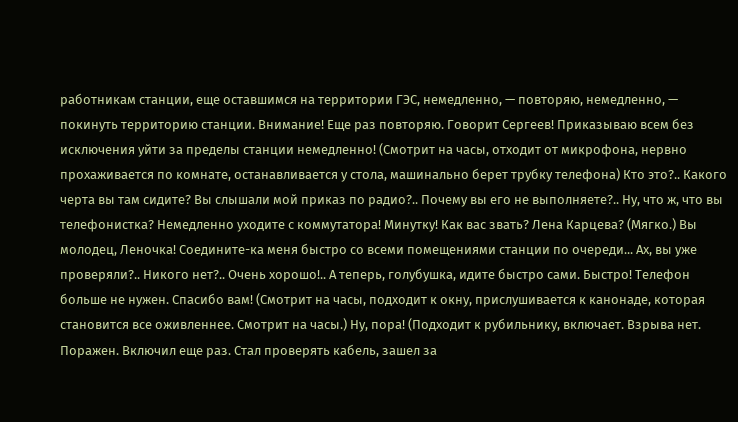работникам станции, еще оставшимся на территории ГЭС, немедленно, — повторяю, немедленно, — покинуть территорию станции. Внимание! Еще раз повторяю. Говорит Сергеев! Приказываю всем без исключения уйти за пределы станции немедленно! (Смотрит на часы, отходит от микрофона, нервно прохаживается по комнате, останавливается у стола, машинально берет трубку телефона) Кто это?.. Какого черта вы там сидите? Вы слышали мой приказ по радио?.. Почему вы его не выполняете?.. Ну, что ж, что вы телефонистка? Немедленно уходите с коммутатора! Минутку! Как вас звать? Лена Карцева? (Мягко.) Вы молодец, Леночка! Соедините-ка меня быстро со всеми помещениями станции по очереди... Ах, вы уже проверяли?.. Никого нет?.. Очень хорошо!.. А теперь, голубушка, идите быстро сами. Быстро! Телефон больше не нужен. Спасибо вам! (Смотрит на часы, подходит к окну, прислушивается к канонаде, которая становится все оживленнее. Смотрит на часы.) Ну, пора! (Подходит к рубильнику, включает. Взрыва нет. Поражен. Включил еще раз. Стал проверять кабель, зашел за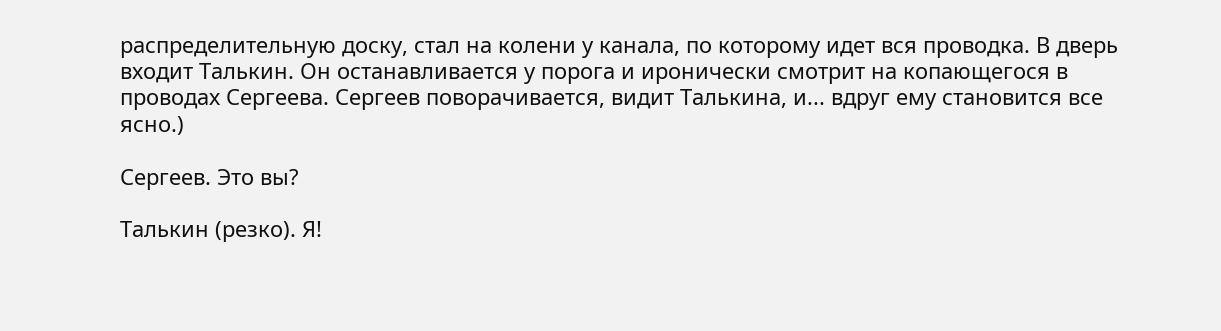распределительную доску, стал на колени у канала, по которому идет вся проводка. В дверь входит Талькин. Он останавливается у порога и иронически смотрит на копающегося в проводах Сергеева. Сергеев поворачивается, видит Талькина, и... вдруг ему становится все ясно.)

Сергеев. Это вы?

Талькин (резко). Я!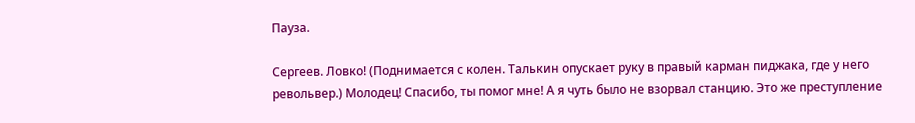Пауза.

Сергеев. Ловко! (Поднимается с колен. Талькин опускает руку в правый карман пиджака, где у него револьвер.) Молодец! Спасибо, ты помог мне! А я чуть было не взорвал станцию. Это же преступление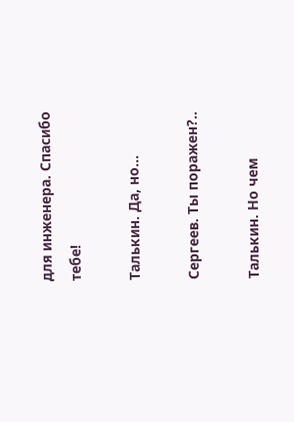для инженера. Спасибо тебе!

Талькин. Да, но...

Сергеев. Ты поражен?..

Талькин. Но чем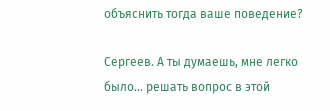объяснить тогда ваше поведение?

Сергеев. А ты думаешь, мне легко было... решать вопрос в этой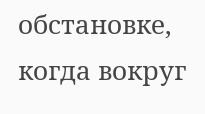обстановке, когда вокруг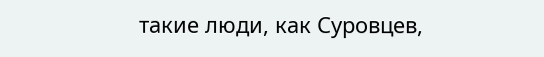такие люди, как Суровцев,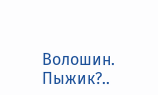Волошин. Пыжик?..